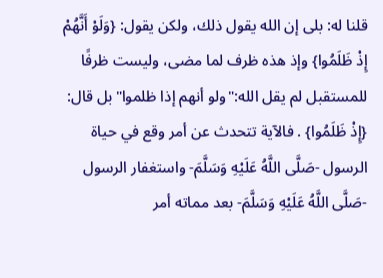قلنا له: بلى إن الله يقول ذلك، ولكن يقول: {وَلَوْ أَنَّهُمْ إِذْ ظَلَمُوا} وإذ هذه ظرف لما مضى، وليست ظرفًا للمستقبل لم يقل الله:"ولو أنهم إذا ظلموا"بل قال: {إِذْ ظَلَمُوا} . فالآية تتحدث عن أمر وقع في حياة الرسول -صَلَّى اللَّهُ عَلَيْهِ وَسَلَّمَ- واستغفار الرسول -صَلَّى اللَّهُ عَلَيْهِ وَسَلَّمَ- بعد مماته أمر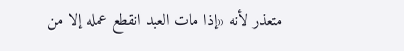متعذر لأنه «إذا مات العبد انقطع عمله إلا من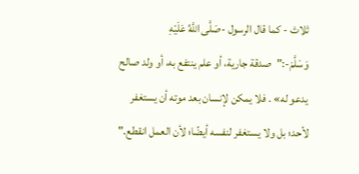ثلاث - كما قال الرسول -صَلَّى اللَّهُ عَلَيْهِ وَسَلَّمَ-:"صدقة جارية، أو علم ينتفع به، أو ولد صالح يدعو له» . فلا يمكن لإنسان بعد موته أن يستغفر لأحد؛ بل ولا يستغفر لنفسه أيضًا؛ لأن العمل انقطع."